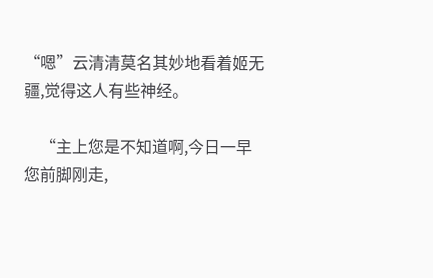“嗯”云清清莫名其妙地看着姬无疆,觉得这人有些神经。

    “主上您是不知道啊,今日一早您前脚刚走,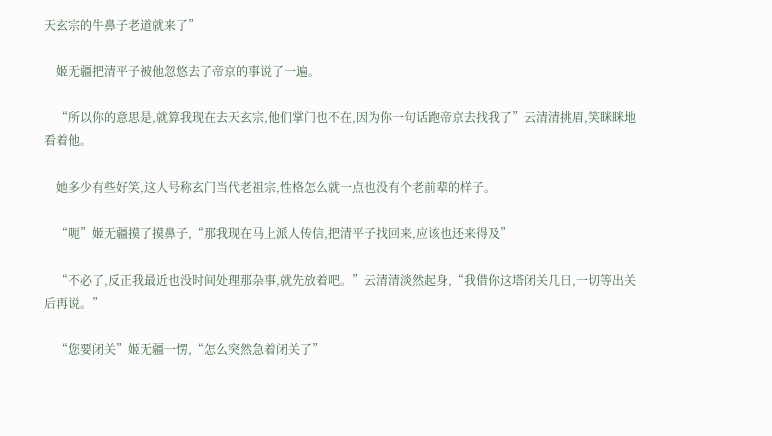天玄宗的牛鼻子老道就来了”

    姬无疆把清平子被他忽悠去了帝京的事说了一遍。

    “所以你的意思是,就算我现在去天玄宗,他们掌门也不在,因为你一句话跑帝京去找我了”云清清挑眉,笑眯眯地看着他。

    她多少有些好笑,这人号称玄门当代老祖宗,性格怎么就一点也没有个老前辈的样子。

    “呃”姬无疆摸了摸鼻子,“那我现在马上派人传信,把清平子找回来,应该也还来得及”

    “不必了,反正我最近也没时间处理那杂事,就先放着吧。”云清清淡然起身,“我借你这塔闭关几日,一切等出关后再说。”

    “您要闭关”姬无疆一愣,“怎么突然急着闭关了”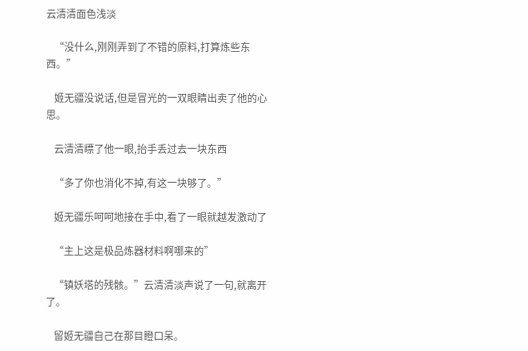云清清面色浅淡

    “没什么,刚刚弄到了不错的原料,打算炼些东西。”

    姬无疆没说话,但是冒光的一双眼睛出卖了他的心思。

    云清清瞟了他一眼,抬手丢过去一块东西

    “多了你也消化不掉,有这一块够了。”

    姬无疆乐呵呵地接在手中,看了一眼就越发激动了

    “主上这是极品炼器材料啊哪来的”

    “镇妖塔的残骸。”云清清淡声说了一句,就离开了。

    留姬无疆自己在那目瞪口呆。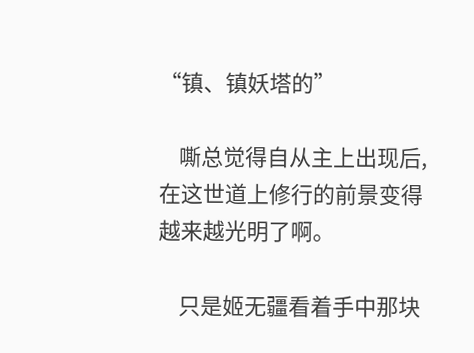“镇、镇妖塔的”

    嘶总觉得自从主上出现后,在这世道上修行的前景变得越来越光明了啊。

    只是姬无疆看着手中那块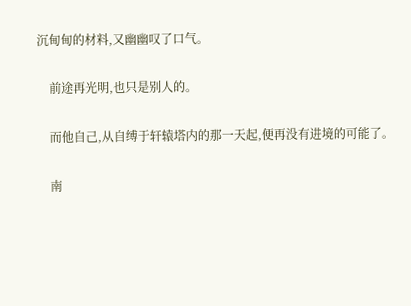沉甸甸的材料,又幽幽叹了口气。

    前途再光明,也只是别人的。

    而他自己,从自缚于轩辕塔内的那一天起,便再没有进境的可能了。

    南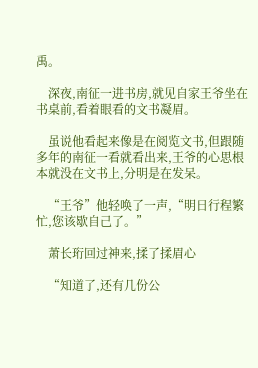禹。

    深夜,南征一进书房,就见自家王爷坐在书桌前,看着眼看的文书凝眉。

    虽说他看起来像是在阅览文书,但跟随多年的南征一看就看出来,王爷的心思根本就没在文书上,分明是在发呆。

    “王爷”他轻唤了一声,“明日行程繁忙,您该歇自己了。”

    萧长珩回过神来,揉了揉眉心

    “知道了,还有几份公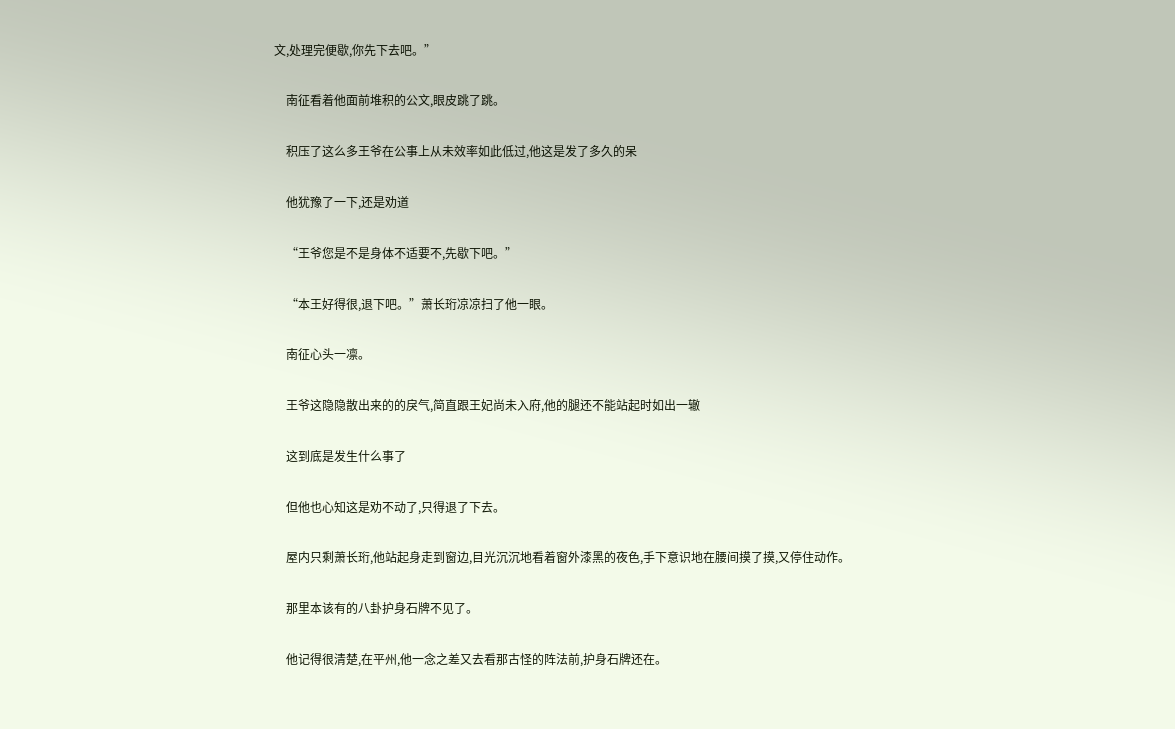文,处理完便歇,你先下去吧。”

    南征看着他面前堆积的公文,眼皮跳了跳。

    积压了这么多王爷在公事上从未效率如此低过,他这是发了多久的呆

    他犹豫了一下,还是劝道

    “王爷您是不是身体不适要不,先歇下吧。”

    “本王好得很,退下吧。”萧长珩凉凉扫了他一眼。

    南征心头一凛。

    王爷这隐隐散出来的的戾气,简直跟王妃尚未入府,他的腿还不能站起时如出一辙

    这到底是发生什么事了

    但他也心知这是劝不动了,只得退了下去。

    屋内只剩萧长珩,他站起身走到窗边,目光沉沉地看着窗外漆黑的夜色,手下意识地在腰间摸了摸,又停住动作。

    那里本该有的八卦护身石牌不见了。

    他记得很清楚,在平州,他一念之差又去看那古怪的阵法前,护身石牌还在。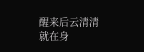醒来后云清清就在身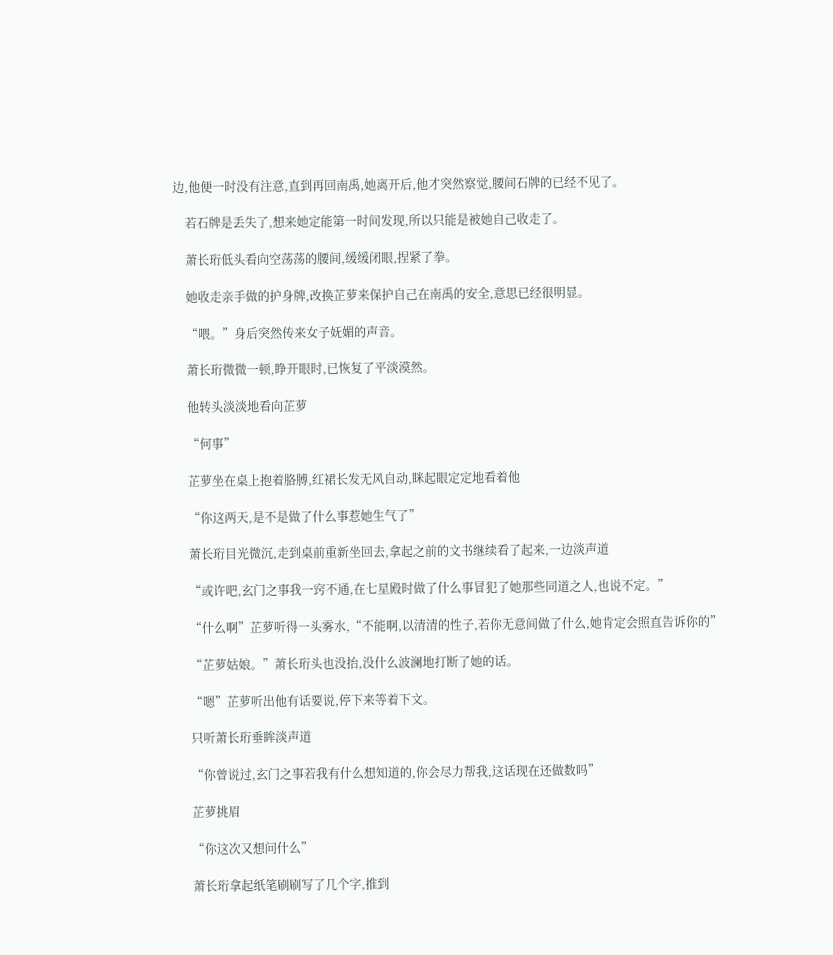边,他便一时没有注意,直到再回南禹,她离开后,他才突然察觉,腰间石牌的已经不见了。

    若石牌是丢失了,想来她定能第一时间发现,所以只能是被她自己收走了。

    萧长珩低头看向空荡荡的腰间,缓缓闭眼,捏紧了拳。

    她收走亲手做的护身牌,改换芷萝来保护自己在南禹的安全,意思已经很明显。

    “喂。”身后突然传来女子妩媚的声音。

    萧长珩微微一顿,睁开眼时,已恢复了平淡漠然。

    他转头淡淡地看向芷萝

    “何事”

    芷萝坐在桌上抱着胳膊,红裙长发无风自动,眯起眼定定地看着他

    “你这两天,是不是做了什么事惹她生气了”

    萧长珩目光微沉,走到桌前重新坐回去,拿起之前的文书继续看了起来,一边淡声道

    “或许吧,玄门之事我一窍不通,在七星殿时做了什么事冒犯了她那些同道之人,也说不定。”

    “什么啊”芷萝听得一头雾水,“不能啊,以清清的性子,若你无意间做了什么,她肯定会照直告诉你的”

    “芷萝姑娘。”萧长珩头也没抬,没什么波澜地打断了她的话。

    “嗯”芷萝听出他有话要说,停下来等着下文。

    只听萧长珩垂眸淡声道

    “你曾说过,玄门之事若我有什么想知道的,你会尽力帮我,这话现在还做数吗”

    芷萝挑眉

    “你这次又想问什么”

    萧长珩拿起纸笔刷刷写了几个字,推到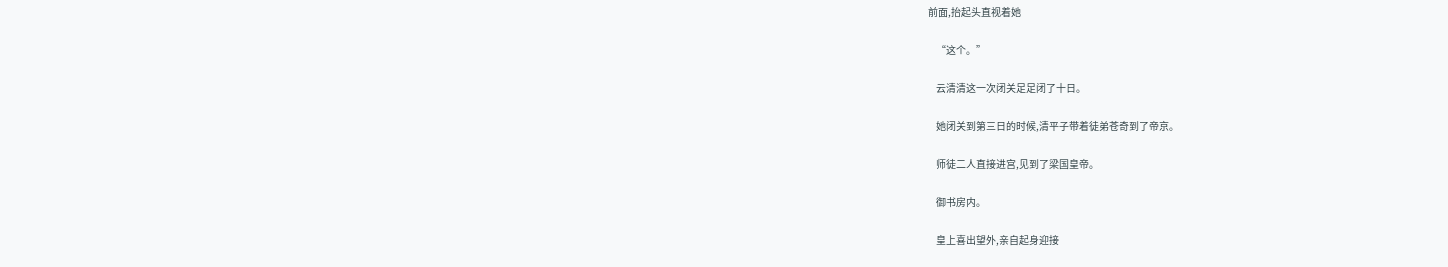前面,抬起头直视着她

    “这个。”

    云清清这一次闭关足足闭了十日。

    她闭关到第三日的时候,清平子带着徒弟苍奇到了帝京。

    师徒二人直接进宫,见到了梁国皇帝。

    御书房内。

    皇上喜出望外,亲自起身迎接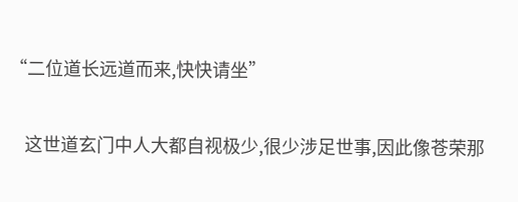“二位道长远道而来,快快请坐”

    这世道玄门中人大都自视极少,很少涉足世事,因此像苍荣那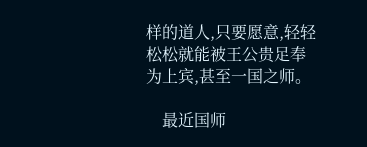样的道人,只要愿意,轻轻松松就能被王公贵足奉为上宾,甚至一国之师。

    最近国师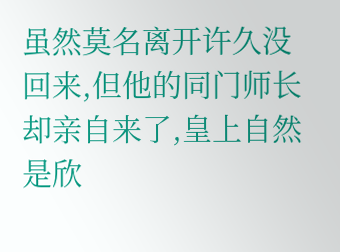虽然莫名离开许久没回来,但他的同门师长却亲自来了,皇上自然是欣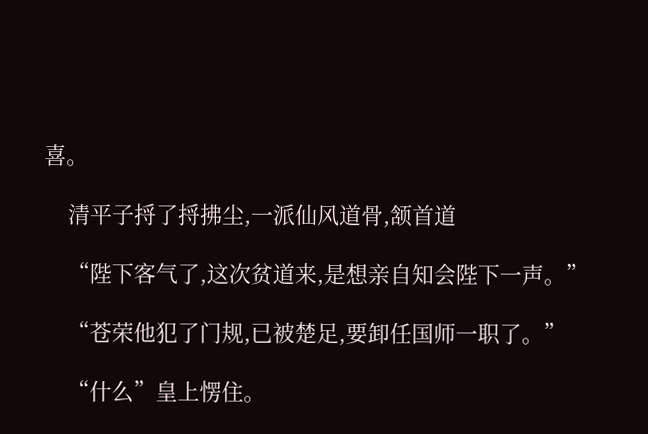喜。

    清平子捋了捋拂尘,一派仙风道骨,颔首道

    “陛下客气了,这次贫道来,是想亲自知会陛下一声。”

    “苍荣他犯了门规,已被楚足,要卸任国师一职了。”

    “什么”皇上愣住。